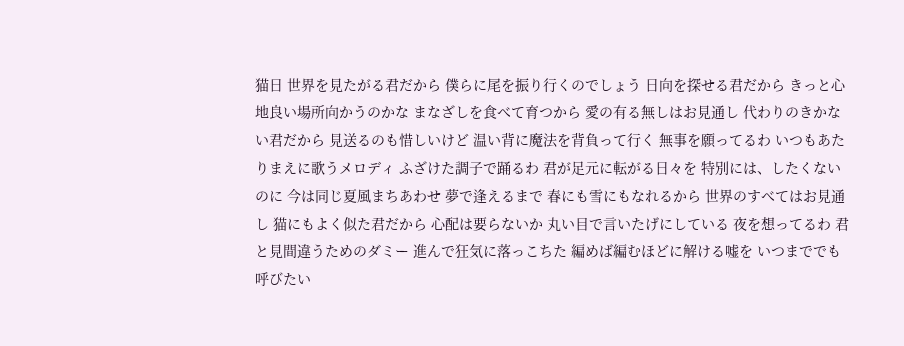猫日 世界を見たがる君だから 僕らに尾を振り行くのでしょう 日向を探せる君だから きっと心地良い場所向かうのかな まなざしを食べて育つから 愛の有る無しはお見通し 代わりのきかない君だから 見送るのも惜しいけど 温い背に魔法を背負って行く 無事を願ってるわ いつもあたりまえに歌うメロディ ふざけた調子で踊るわ 君が足元に転がる日々を 特別には、したくないのに 今は同じ夏風まちあわせ 夢で逢えるまで 春にも雪にもなれるから 世界のすべてはお見通し 猫にもよく似た君だから 心配は要らないか 丸い目で言いたげにしている 夜を想ってるわ 君と見間違うためのダミー 進んで狂気に落っこちた 編めば編むほどに解ける嘘を いつまででも呼びたい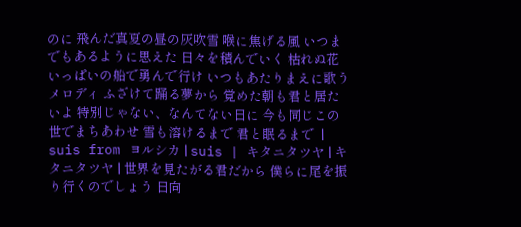のに 飛んだ真夏の昼の灰吹雪 喉に焦げる風 いつまでもあるように思えた 日々を積んでいく 枯れぬ花いっぱいの船で勇んで行け いつもあたりまえに歌うメロディ ふざけて踊る夢から 覚めた朝も君と居たいよ 特別じゃない、なんてない日に 今も同じこの世でまちあわせ 雪も溶けるまで 君と眠るまで  | suis from ヨルシカ | suis | キタニタツヤ | キタニタツヤ | 世界を見たがる君だから 僕らに尾を振り行くのでしょう 日向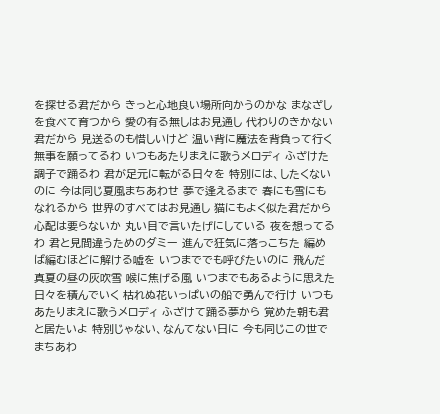を探せる君だから きっと心地良い場所向かうのかな まなざしを食べて育つから 愛の有る無しはお見通し 代わりのきかない君だから 見送るのも惜しいけど 温い背に魔法を背負って行く 無事を願ってるわ いつもあたりまえに歌うメロディ ふざけた調子で踊るわ 君が足元に転がる日々を 特別には、したくないのに 今は同じ夏風まちあわせ 夢で逢えるまで 春にも雪にもなれるから 世界のすべてはお見通し 猫にもよく似た君だから 心配は要らないか 丸い目で言いたげにしている 夜を想ってるわ 君と見間違うためのダミー 進んで狂気に落っこちた 編めば編むほどに解ける嘘を いつまででも呼びたいのに 飛んだ真夏の昼の灰吹雪 喉に焦げる風 いつまでもあるように思えた 日々を積んでいく 枯れぬ花いっぱいの船で勇んで行け いつもあたりまえに歌うメロディ ふざけて踊る夢から 覚めた朝も君と居たいよ 特別じゃない、なんてない日に 今も同じこの世でまちあわ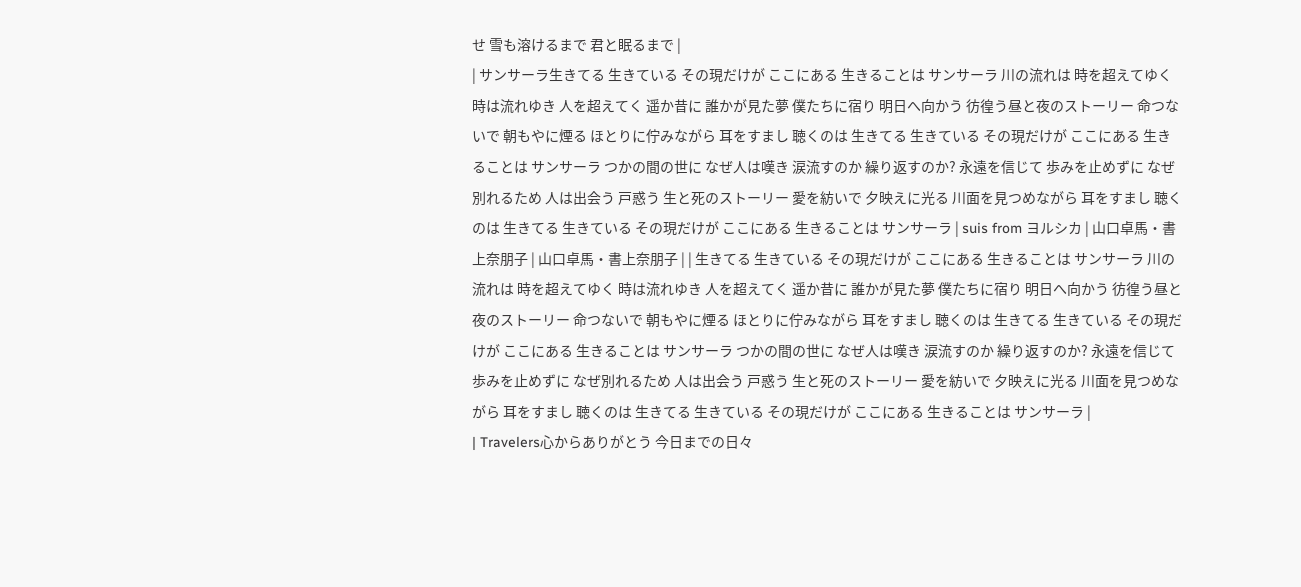せ 雪も溶けるまで 君と眠るまで |
| サンサーラ生きてる 生きている その現だけが ここにある 生きることは サンサーラ 川の流れは 時を超えてゆく 時は流れゆき 人を超えてく 遥か昔に 誰かが見た夢 僕たちに宿り 明日へ向かう 彷徨う昼と夜のストーリー 命つないで 朝もやに煙る ほとりに佇みながら 耳をすまし 聴くのは 生きてる 生きている その現だけが ここにある 生きることは サンサーラ つかの間の世に なぜ人は嘆き 涙流すのか 繰り返すのか? 永遠を信じて 歩みを止めずに なぜ別れるため 人は出会う 戸惑う 生と死のストーリー 愛を紡いで 夕映えに光る 川面を見つめながら 耳をすまし 聴くのは 生きてる 生きている その現だけが ここにある 生きることは サンサーラ | suis from ヨルシカ | 山口卓馬・書上奈朋子 | 山口卓馬・書上奈朋子 | | 生きてる 生きている その現だけが ここにある 生きることは サンサーラ 川の流れは 時を超えてゆく 時は流れゆき 人を超えてく 遥か昔に 誰かが見た夢 僕たちに宿り 明日へ向かう 彷徨う昼と夜のストーリー 命つないで 朝もやに煙る ほとりに佇みながら 耳をすまし 聴くのは 生きてる 生きている その現だけが ここにある 生きることは サンサーラ つかの間の世に なぜ人は嘆き 涙流すのか 繰り返すのか? 永遠を信じて 歩みを止めずに なぜ別れるため 人は出会う 戸惑う 生と死のストーリー 愛を紡いで 夕映えに光る 川面を見つめながら 耳をすまし 聴くのは 生きてる 生きている その現だけが ここにある 生きることは サンサーラ |
| Travelers心からありがとう 今日までの日々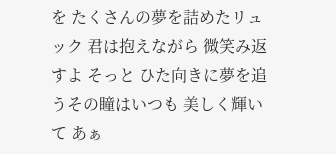を たくさんの夢を詰めたリュック 君は抱えながら 微笑み返すよ そっと ひた向きに夢を追うその瞳はいつも 美しく輝いて あぁ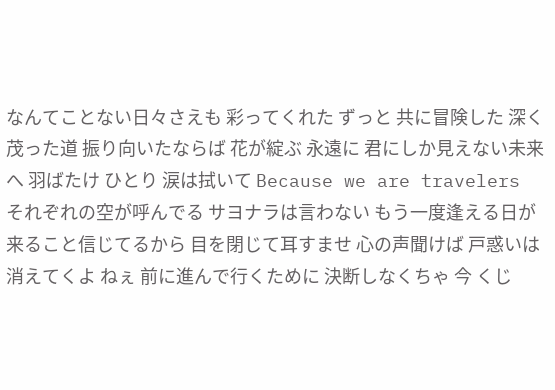なんてことない日々さえも 彩ってくれた ずっと 共に冒険した 深く茂った道 振り向いたならば 花が綻ぶ 永遠に 君にしか見えない未来へ 羽ばたけ ひとり 涙は拭いて Because we are travelers それぞれの空が呼んでる サヨナラは言わない もう一度逢える日が来ること信じてるから 目を閉じて耳すませ 心の声聞けば 戸惑いは消えてくよ ねぇ 前に進んで行くために 決断しなくちゃ 今 くじ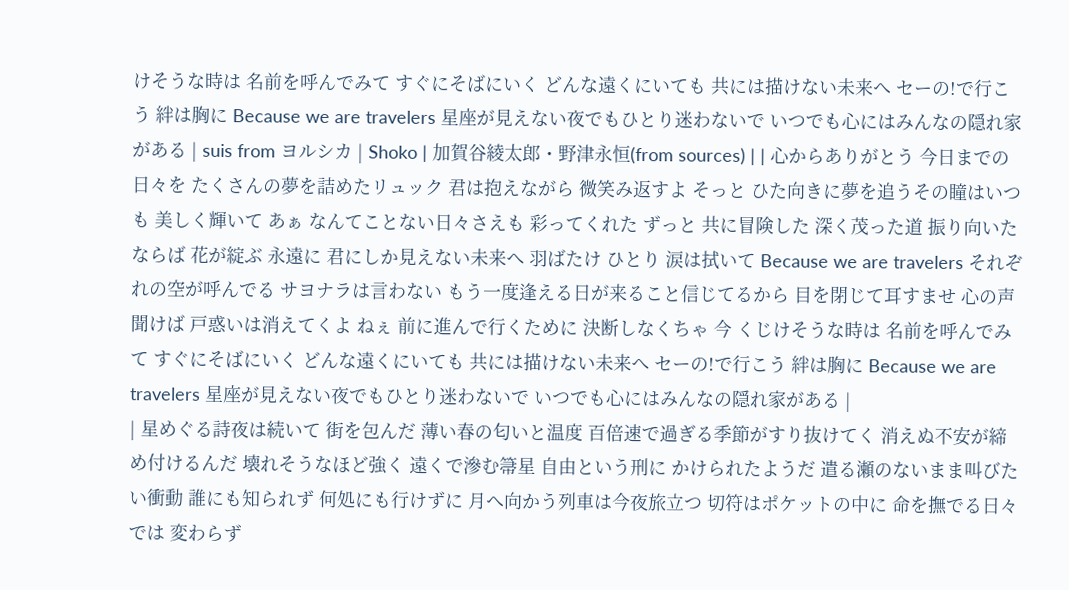けそうな時は 名前を呼んでみて すぐにそばにいく どんな遠くにいても 共には描けない未来へ セーの!で行こう 絆は胸に Because we are travelers 星座が見えない夜でもひとり迷わないで いつでも心にはみんなの隠れ家がある | suis from ヨルシカ | Shoko | 加賀谷綾太郎・野津永恒(from sources) | | 心からありがとう 今日までの日々を たくさんの夢を詰めたリュック 君は抱えながら 微笑み返すよ そっと ひた向きに夢を追うその瞳はいつも 美しく輝いて あぁ なんてことない日々さえも 彩ってくれた ずっと 共に冒険した 深く茂った道 振り向いたならば 花が綻ぶ 永遠に 君にしか見えない未来へ 羽ばたけ ひとり 涙は拭いて Because we are travelers それぞれの空が呼んでる サヨナラは言わない もう一度逢える日が来ること信じてるから 目を閉じて耳すませ 心の声聞けば 戸惑いは消えてくよ ねぇ 前に進んで行くために 決断しなくちゃ 今 くじけそうな時は 名前を呼んでみて すぐにそばにいく どんな遠くにいても 共には描けない未来へ セーの!で行こう 絆は胸に Because we are travelers 星座が見えない夜でもひとり迷わないで いつでも心にはみんなの隠れ家がある |
| 星めぐる詩夜は続いて 街を包んだ 薄い春の匂いと温度 百倍速で過ぎる季節がすり抜けてく 消えぬ不安が締め付けるんだ 壊れそうなほど強く 遠くで滲む箒星 自由という刑に かけられたようだ 遣る瀬のないまま叫びたい衝動 誰にも知られず 何処にも行けずに 月へ向かう列車は今夜旅立つ 切符はポケットの中に 命を撫でる日々では 変わらず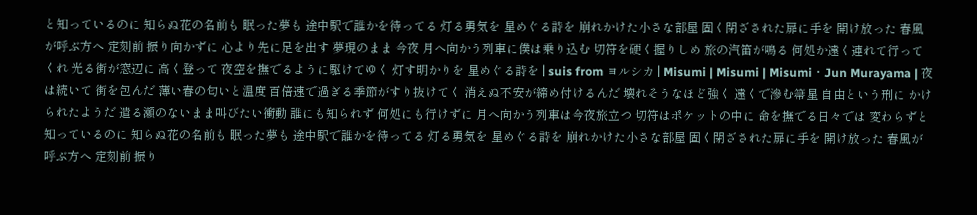と知っているのに 知らぬ花の名前も 眠った夢も 途中駅で誰かを待ってる 灯る勇気を 星めぐる詩を 崩れかけた小さな部屋 固く閉ざされた扉に手を 開け放った 春風が呼ぶ方へ 定刻前 振り向かずに 心より先に足を出す 夢現のまま 今夜 月へ向かう列車に僕は乗り込む 切符を硬く握りしめ 旅の汽笛が鳴る 何処か遠く連れて行ってくれ 光る街が窓辺に 高く登って 夜空を撫でるように駆けてゆく 灯す明かりを 星めぐる詩を | suis from ヨルシカ | Misumi | Misumi | Misumi・Jun Murayama | 夜は続いて 街を包んだ 薄い春の匂いと温度 百倍速で過ぎる季節がすり抜けてく 消えぬ不安が締め付けるんだ 壊れそうなほど強く 遠くで滲む箒星 自由という刑に かけられたようだ 遣る瀬のないまま叫びたい衝動 誰にも知られず 何処にも行けずに 月へ向かう列車は今夜旅立つ 切符はポケットの中に 命を撫でる日々では 変わらずと知っているのに 知らぬ花の名前も 眠った夢も 途中駅で誰かを待ってる 灯る勇気を 星めぐる詩を 崩れかけた小さな部屋 固く閉ざされた扉に手を 開け放った 春風が呼ぶ方へ 定刻前 振り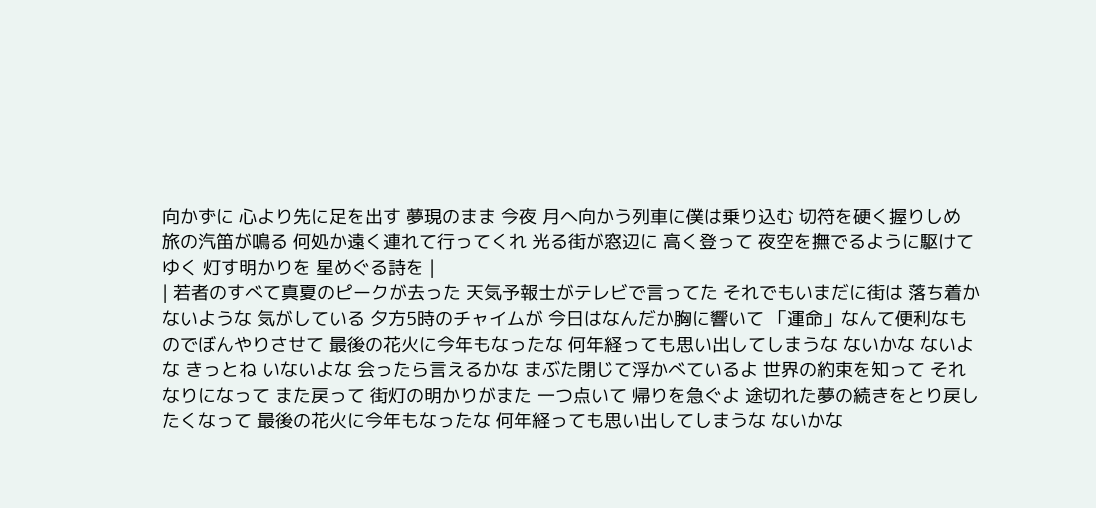向かずに 心より先に足を出す 夢現のまま 今夜 月へ向かう列車に僕は乗り込む 切符を硬く握りしめ 旅の汽笛が鳴る 何処か遠く連れて行ってくれ 光る街が窓辺に 高く登って 夜空を撫でるように駆けてゆく 灯す明かりを 星めぐる詩を |
| 若者のすべて真夏のピークが去った 天気予報士がテレビで言ってた それでもいまだに街は 落ち着かないような 気がしている 夕方5時のチャイムが 今日はなんだか胸に響いて 「運命」なんて便利なものでぼんやりさせて 最後の花火に今年もなったな 何年経っても思い出してしまうな ないかな ないよな きっとね いないよな 会ったら言えるかな まぶた閉じて浮かべているよ 世界の約束を知って それなりになって また戻って 街灯の明かりがまた 一つ点いて 帰りを急ぐよ 途切れた夢の続きをとり戻したくなって 最後の花火に今年もなったな 何年経っても思い出してしまうな ないかな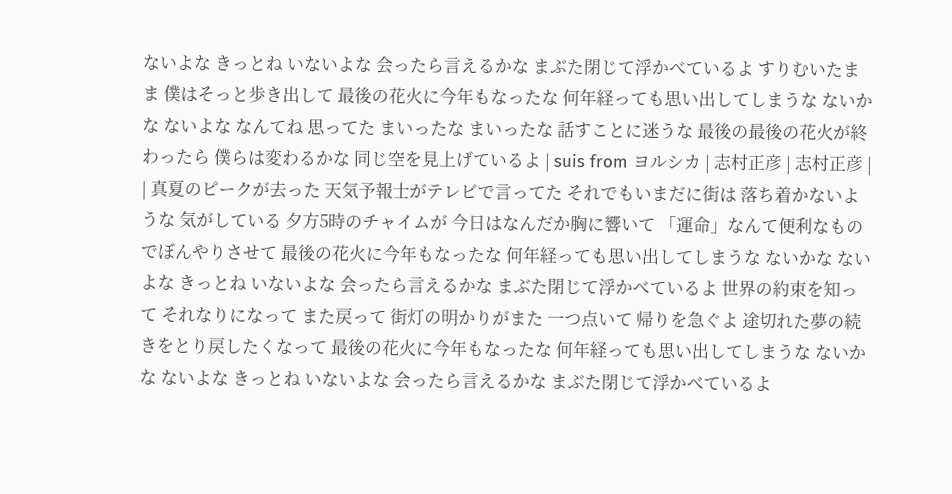ないよな きっとね いないよな 会ったら言えるかな まぶた閉じて浮かべているよ すりむいたまま 僕はそっと歩き出して 最後の花火に今年もなったな 何年経っても思い出してしまうな ないかな ないよな なんてね 思ってた まいったな まいったな 話すことに迷うな 最後の最後の花火が終わったら 僕らは変わるかな 同じ空を見上げているよ | suis from ヨルシカ | 志村正彦 | 志村正彦 | | 真夏のピークが去った 天気予報士がテレビで言ってた それでもいまだに街は 落ち着かないような 気がしている 夕方5時のチャイムが 今日はなんだか胸に響いて 「運命」なんて便利なものでぼんやりさせて 最後の花火に今年もなったな 何年経っても思い出してしまうな ないかな ないよな きっとね いないよな 会ったら言えるかな まぶた閉じて浮かべているよ 世界の約束を知って それなりになって また戻って 街灯の明かりがまた 一つ点いて 帰りを急ぐよ 途切れた夢の続きをとり戻したくなって 最後の花火に今年もなったな 何年経っても思い出してしまうな ないかな ないよな きっとね いないよな 会ったら言えるかな まぶた閉じて浮かべているよ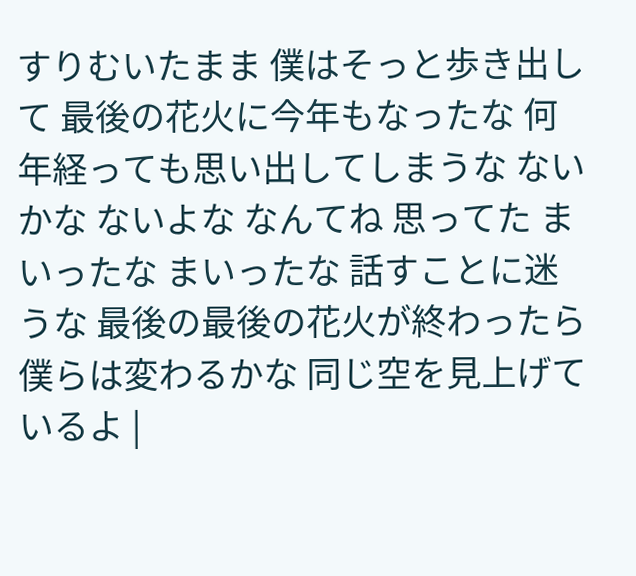すりむいたまま 僕はそっと歩き出して 最後の花火に今年もなったな 何年経っても思い出してしまうな ないかな ないよな なんてね 思ってた まいったな まいったな 話すことに迷うな 最後の最後の花火が終わったら 僕らは変わるかな 同じ空を見上げているよ |